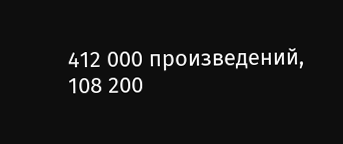412 000 произведений, 108 200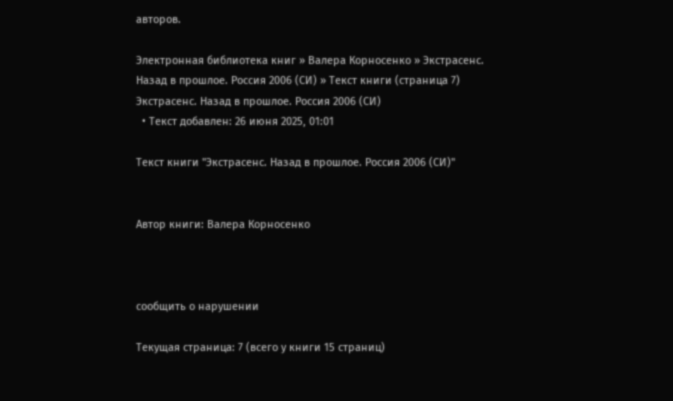авторов.

Электронная библиотека книг » Валера Корносенко » Экстрасенс. Назад в прошлое. Россия 2006 (СИ) » Текст книги (страница 7)
Экстрасенс. Назад в прошлое. Россия 2006 (СИ)
  • Текст добавлен: 26 июня 2025, 01:01

Текст книги "Экстрасенс. Назад в прошлое. Россия 2006 (СИ)"


Автор книги: Валера Корносенко



сообщить о нарушении

Текущая страница: 7 (всего у книги 15 страниц)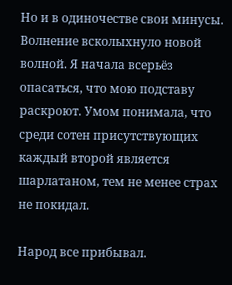Но и в одиночестве свои минусы. Волнение всколыхнуло новой волной. Я начала всерьёз опасаться, что мою подставу раскроют. Умом понимала, что среди сотен присутствующих каждый второй является шарлатаном, тем не менее страх не покидал.

Народ все прибывал.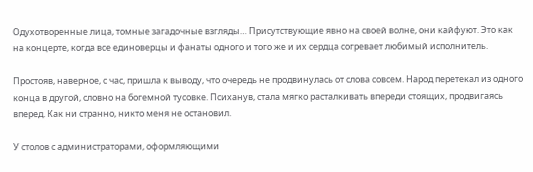Одухотворенные лица, томные загадочные взгляды… Присутствующие явно на своей волне, они кайфуют. Это как на концерте, когда все единоверцы и фанаты одного и того же и их сердца согревает любимый исполнитель.

Простояв, наверное, с час, пришла к выводу, что очередь не продвинулась от слова совсем. Народ перетекал из одного конца в другой, словно на богемной тусовке. Психанув, стала мягко расталкивать впереди стоящих, продвигаясь вперед. Как ни странно, никто меня не остановил.

У столов с администраторами, оформляющими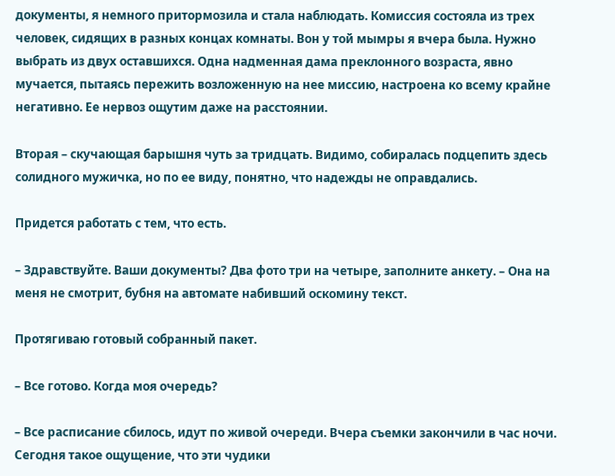документы, я немного притормозила и стала наблюдать. Комиссия состояла из трех человек, сидящих в разных концах комнаты. Вон у той мымры я вчера была. Нужно выбрать из двух оставшихся. Одна надменная дама преклонного возраста, явно мучается, пытаясь пережить возложенную на нее миссию, настроена ко всему крайне негативно. Ее нервоз ощутим даже на расстоянии.

Вторая – скучающая барышня чуть за тридцать. Видимо, собиралась подцепить здесь солидного мужичка, но по ее виду, понятно, что надежды не оправдались.

Придется работать с тем, что есть.

– Здравствуйте. Ваши документы? Два фото три на четыре, заполните анкету. – Она на меня не смотрит, бубня на автомате набивший оскомину текст.

Протягиваю готовый собранный пакет.

– Все готово. Когда моя очередь?

– Все расписание сбилось, идут по живой очереди. Вчера съемки закончили в час ночи. Сегодня такое ощущение, что эти чудики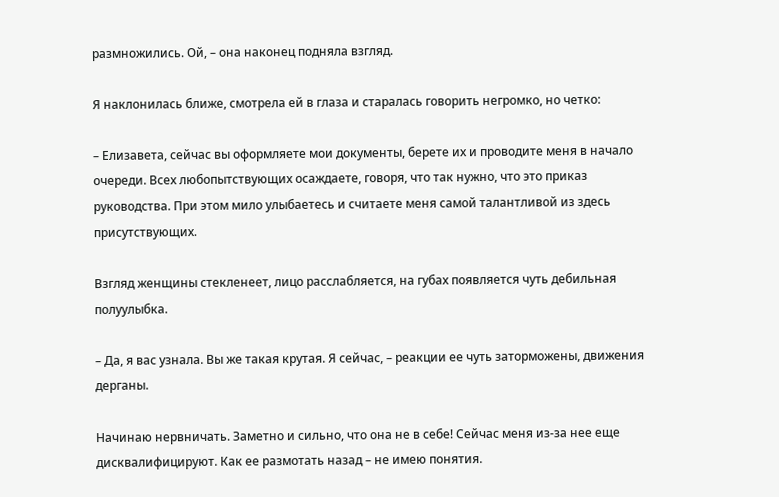размножились. Ой, – она наконец подняла взгляд.

Я наклонилась ближе, смотрела ей в глаза и старалась говорить негромко, но четко:

– Елизавета, сейчас вы оформляете мои документы, берете их и проводите меня в начало очереди. Всех любопытствующих осаждаете, говоря, что так нужно, что это приказ руководства. При этом мило улыбаетесь и считаете меня самой талантливой из здесь присутствующих.

Взгляд женщины стекленеет, лицо расслабляется, на губах появляется чуть дебильная полуулыбка.

– Да, я вас узнала. Вы же такая крутая. Я сейчас, – реакции ее чуть заторможены, движения дерганы.

Начинаю нервничать. Заметно и сильно, что она не в себе! Сейчас меня из-за нее еще дисквалифицируют. Как ее размотать назад – не имею понятия.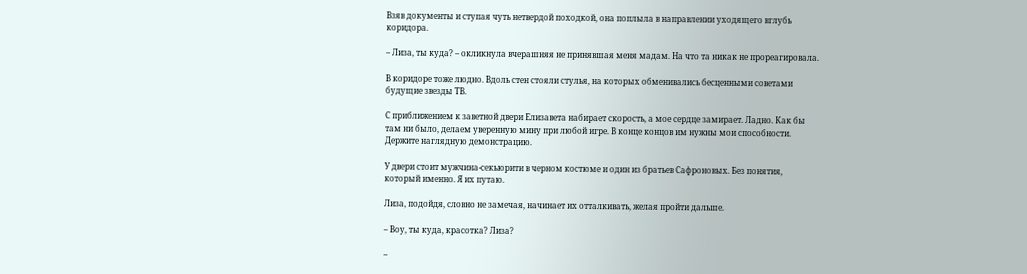Взяв документы и ступая чуть нетвердой походкой, она поплыла в направлении уходящего вглубь коридора.

– Лиза, ты куда? – окликнула вчерашняя не принявшая меня мадам. На что та никак не прореагировала.

В коридоре тоже людно. Вдоль стен стояли стулья, на которых обменивались бесценными советами будущие звезды ТВ.

С приближением к заветной двери Елизавета набирает скорость, а мое сердце замирает. Ладно. Как бы там ни было, делаем уверенную мину при любой игре. В конце концов им нужны мои способности. Держите наглядную демонстрацию.

У двери стоит мужчина-секьюрити в черном костюме и один из братьев Сафроновых. Без понятия, который именно. Я их путаю.

Лиза, подойдя, словно не замечая, начинает их отталкивать, желая пройти дальше.

– Воу, ты куда, красотка? Лиза?

–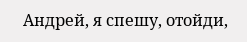Андрей, я спешу, отойди,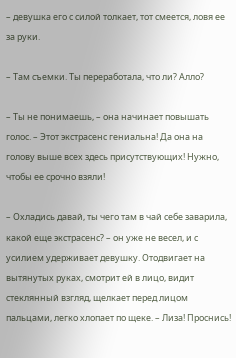– девушка его с силой толкает, тот смеется, ловя ее за руки.

– Там съемки. Ты переработала, что ли? Алло?

– Ты не понимаешь, – она начинает повышать голос. – Этот экстрасенс гениальна! Да она на голову выше всех здесь присутствующих! Нужно, чтобы ее срочно взяли!

– Охладись давай, ты чего там в чай себе заварила, какой еще экстрасенс? – он уже не весел, и с усилием удерживает девушку. Отодвигает на вытянутых руках, смотрит ей в лицо, видит стеклянный взгляд, щелкает перед лицом пальцами, легко хлопает по щеке. – Лиза! Проснись!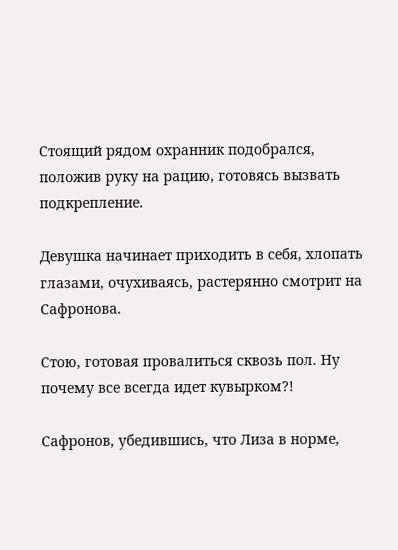Стоящий рядом охранник подобрался, положив руку на рацию, готовясь вызвать подкрепление.

Девушка начинает приходить в себя, хлопать глазами, очухиваясь, растерянно смотрит на Сафронова.

Стою, готовая провалиться сквозь пол. Ну почему все всегда идет кувырком?!

Сафронов, убедившись, что Лиза в норме,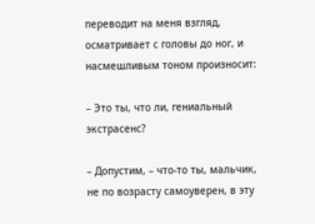переводит на меня взгляд, осматривает с головы до ног, и насмешливым тоном произносит:

– Это ты, что ли, гениальный экстрасенс?

– Допустим, – что-то ты, мальчик, не по возрасту самоуверен, в эту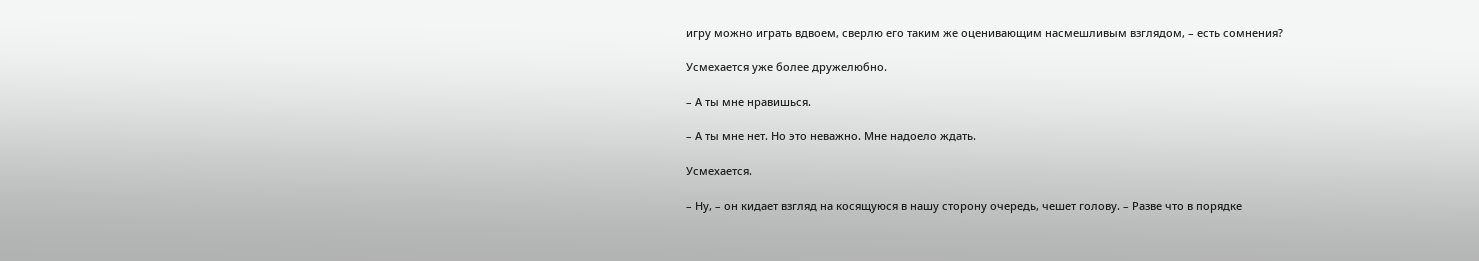игру можно играть вдвоем, сверлю его таким же оценивающим насмешливым взглядом, – есть сомнения?

Усмехается уже более дружелюбно.

– А ты мне нравишься.

– А ты мне нет. Но это неважно. Мне надоело ждать.

Усмехается.

– Ну, – он кидает взгляд на косящуюся в нашу сторону очередь, чешет голову. – Разве что в порядке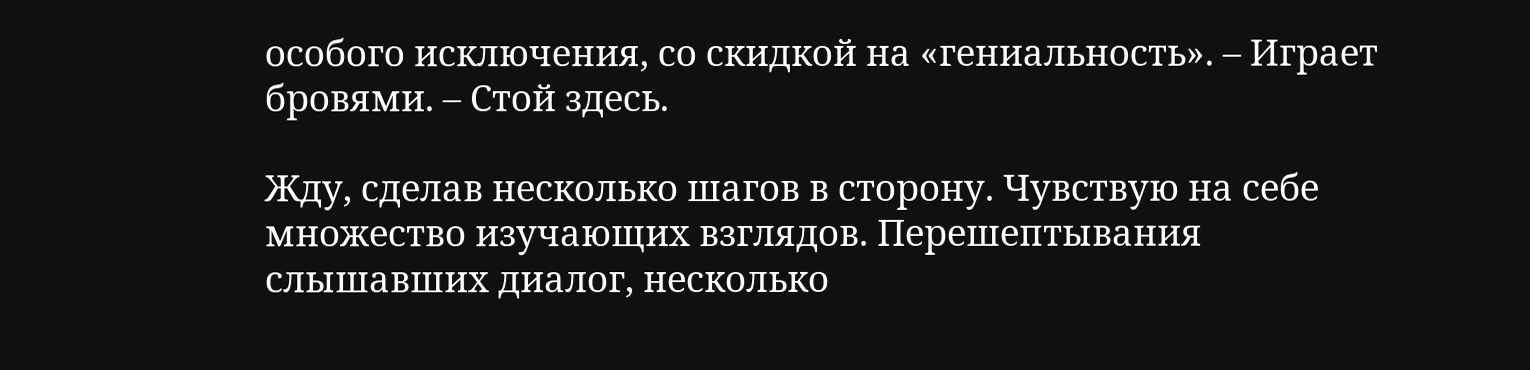особого исключения, со скидкой на «гениальность». – Играет бровями. – Стой здесь.

Жду, сделав несколько шагов в сторону. Чувствую на себе множество изучающих взглядов. Перешептывания слышавших диалог, несколько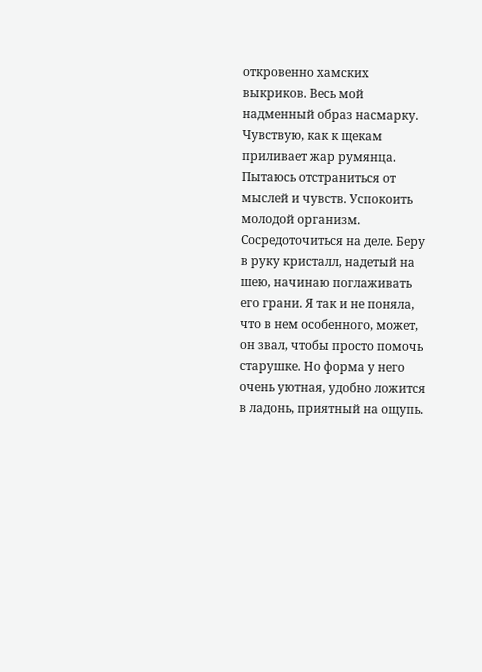откровенно хамских выкриков. Весь мой надменный образ насмарку. Чувствую, как к щекам приливает жар румянца. Пытаюсь отстраниться от мыслей и чувств. Успокоить молодой организм. Сосредоточиться на деле. Беру в руку кристалл, надетый на шею, начинаю поглаживать его грани. Я так и не поняла, что в нем особенного, может, он звал, чтобы просто помочь старушке. Но форма у него очень уютная, удобно ложится в ладонь, приятный на ощупь.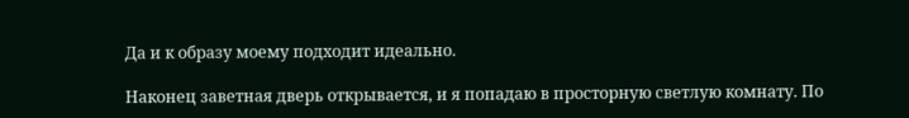Да и к образу моему подходит идеально.

Наконец заветная дверь открывается, и я попадаю в просторную светлую комнату. По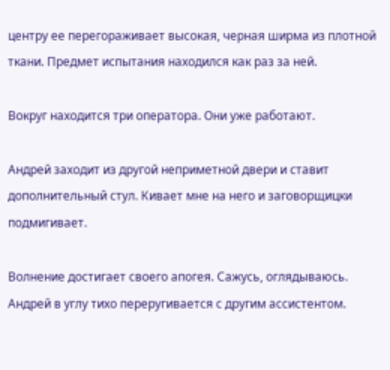центру ее перегораживает высокая, черная ширма из плотной ткани. Предмет испытания находился как раз за ней.

Вокруг находится три оператора. Они уже работают.

Андрей заходит из другой неприметной двери и ставит дополнительный стул. Кивает мне на него и заговорщицки подмигивает.

Волнение достигает своего апогея. Сажусь, оглядываюсь. Андрей в углу тихо переругивается с другим ассистентом.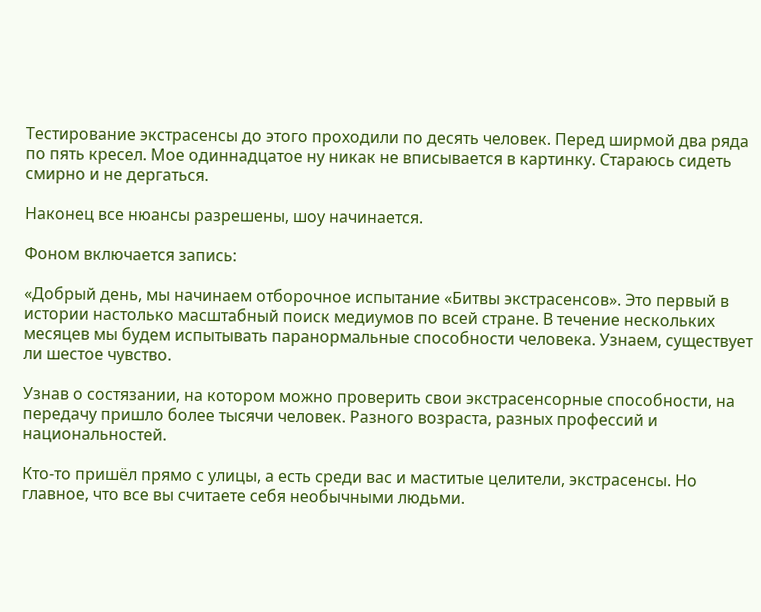Тестирование экстрасенсы до этого проходили по десять человек. Перед ширмой два ряда по пять кресел. Мое одиннадцатое ну никак не вписывается в картинку. Стараюсь сидеть смирно и не дергаться.

Наконец все нюансы разрешены, шоу начинается.

Фоном включается запись:

«Добрый день, мы начинаем отборочное испытание «Битвы экстрасенсов». Это первый в истории настолько масштабный поиск медиумов по всей стране. В течение нескольких месяцев мы будем испытывать паранормальные способности человека. Узнаем, существует ли шестое чувство.

Узнав о состязании, на котором можно проверить свои экстрасенсорные способности, на передачу пришло более тысячи человек. Разного возраста, разных профессий и национальностей.

Кто-то пришёл прямо с улицы, а есть среди вас и маститые целители, экстрасенсы. Но главное, что все вы считаете себя необычными людьми.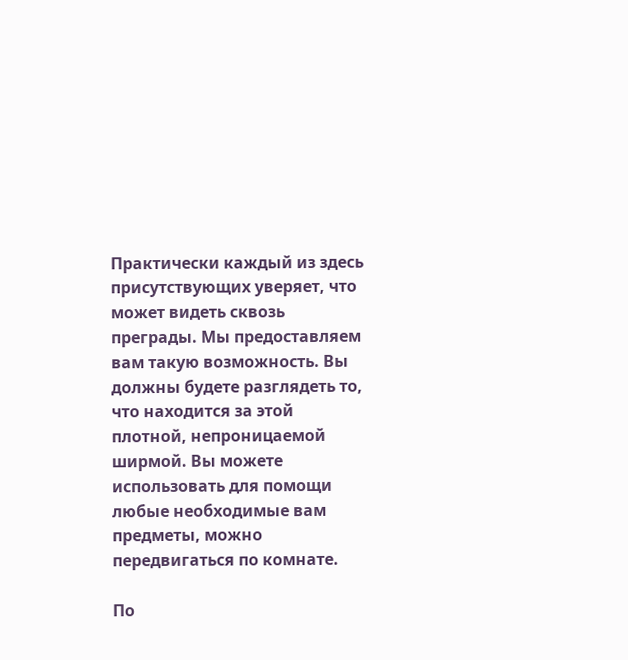Практически каждый из здесь присутствующих уверяет, что может видеть сквозь преграды. Мы предоставляем вам такую возможность. Вы должны будете разглядеть то, что находится за этой плотной, непроницаемой ширмой. Вы можете использовать для помощи любые необходимые вам предметы, можно передвигаться по комнате.

По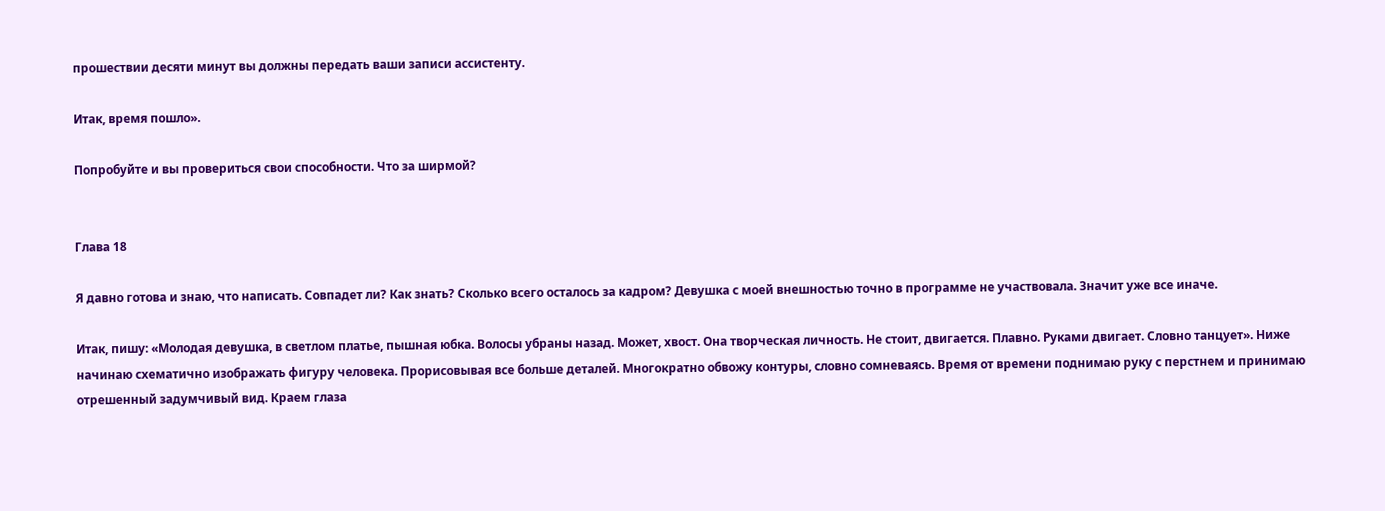прошествии десяти минут вы должны передать ваши записи ассистенту.

Итак, время пошло».

Попробуйте и вы провериться свои способности. Что за ширмой?


Глава 18

Я давно готова и знаю, что написать. Совпадет ли? Как знать? Сколько всего осталось за кадром? Девушка с моей внешностью точно в программе не участвовала. Значит уже все иначе.

Итак, пишу: «Молодая девушка, в светлом платье, пышная юбка. Волосы убраны назад. Может, хвост. Она творческая личность. Не стоит, двигается. Плавно. Руками двигает. Словно танцует». Ниже начинаю схематично изображать фигуру человека. Прорисовывая все больше деталей. Многократно обвожу контуры, словно сомневаясь. Время от времени поднимаю руку с перстнем и принимаю отрешенный задумчивый вид. Краем глаза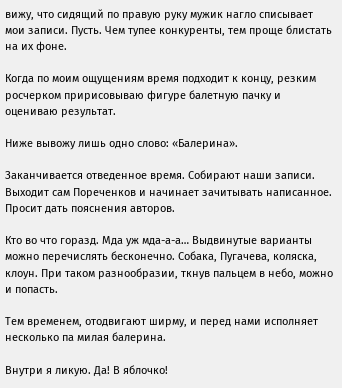вижу, что сидящий по правую руку мужик нагло списывает мои записи. Пусть. Чем тупее конкуренты, тем проще блистать на их фоне.

Когда по моим ощущениям время подходит к концу, резким росчерком пририсовываю фигуре балетную пачку и оцениваю результат.

Ниже вывожу лишь одно слово: «Балерина».

Заканчивается отведенное время. Собирают наши записи. Выходит сам Пореченков и начинает зачитывать написанное. Просит дать пояснения авторов.

Кто во что горазд. Мда уж мда-а-а… Выдвинутые варианты можно перечислять бесконечно. Собака, Пугачева, коляска, клоун. При таком разнообразии, ткнув пальцем в небо, можно и попасть.

Тем временем, отодвигают ширму, и перед нами исполняет несколько па милая балерина.

Внутри я ликую. Да! В яблочко!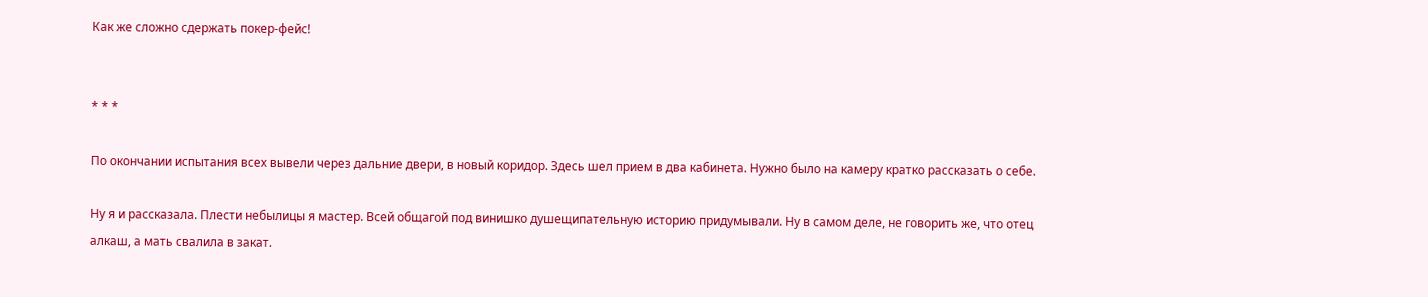Как же сложно сдержать покер-фейс!


* * *

По окончании испытания всех вывели через дальние двери, в новый коридор. Здесь шел прием в два кабинета. Нужно было на камеру кратко рассказать о себе.

Ну я и рассказала. Плести небылицы я мастер. Всей общагой под винишко душещипательную историю придумывали. Ну в самом деле, не говорить же, что отец алкаш, а мать свалила в закат.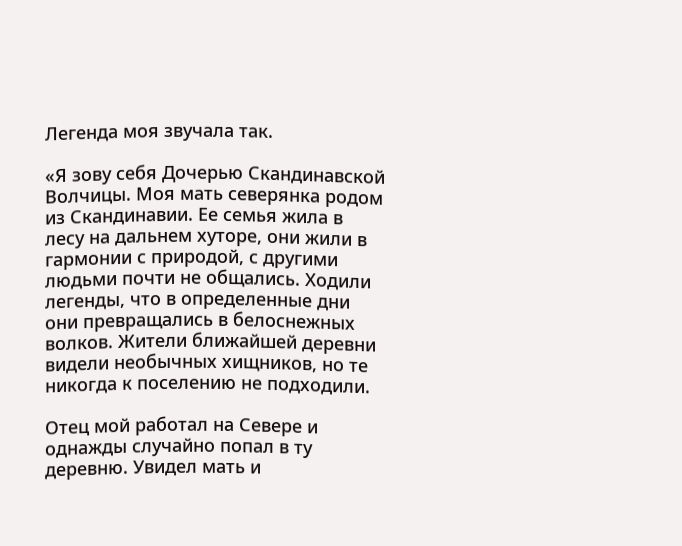Легенда моя звучала так.

«Я зову себя Дочерью Скандинавской Волчицы. Моя мать северянка родом из Скандинавии. Ее семья жила в лесу на дальнем хуторе, они жили в гармонии с природой, с другими людьми почти не общались. Ходили легенды, что в определенные дни они превращались в белоснежных волков. Жители ближайшей деревни видели необычных хищников, но те никогда к поселению не подходили.

Отец мой работал на Севере и однажды случайно попал в ту деревню. Увидел мать и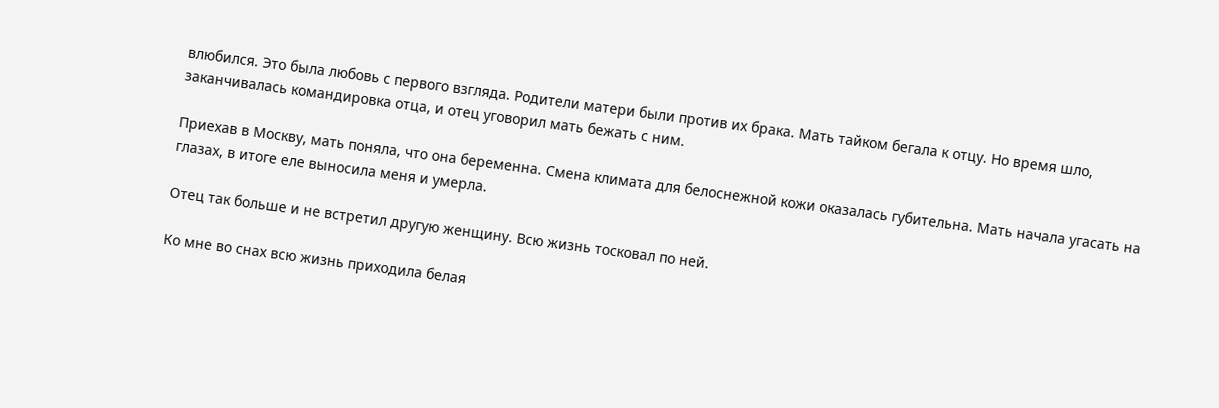влюбился. Это была любовь с первого взгляда. Родители матери были против их брака. Мать тайком бегала к отцу. Но время шло, заканчивалась командировка отца, и отец уговорил мать бежать с ним.

Приехав в Москву, мать поняла, что она беременна. Смена климата для белоснежной кожи оказалась губительна. Мать начала угасать на глазах, в итоге еле выносила меня и умерла.

Отец так больше и не встретил другую женщину. Всю жизнь тосковал по ней.

Ко мне во снах всю жизнь приходила белая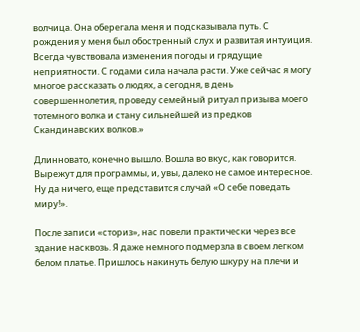волчица. Она оберегала меня и подсказывала путь. С рождения у меня был обостренный слух и развитая интуиция. Всегда чувствовала изменения погоды и грядущие неприятности. С годами сила начала расти. Уже сейчас я могу многое рассказать о людях, а сегодня, в день совершеннолетия, проведу семейный ритуал призыва моего тотемного волка и стану сильнейшей из предков Скандинавских волков.»

Длинновато, конечно вышло. Вошла во вкус, как говорится. Вырежут для программы, и, увы, далеко не самое интересное. Ну да ничего, еще представится случай «О себе поведать миру!».

После записи «сториз», нас повели практически через все здание насквозь. Я даже немного подмерзла в своем легком белом платье. Пришлось накинуть белую шкуру на плечи и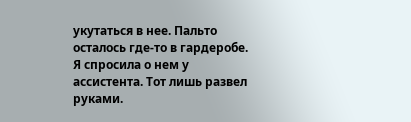укутаться в нее. Пальто осталось где-то в гардеробе. Я спросила о нем у ассистента. Тот лишь развел руками.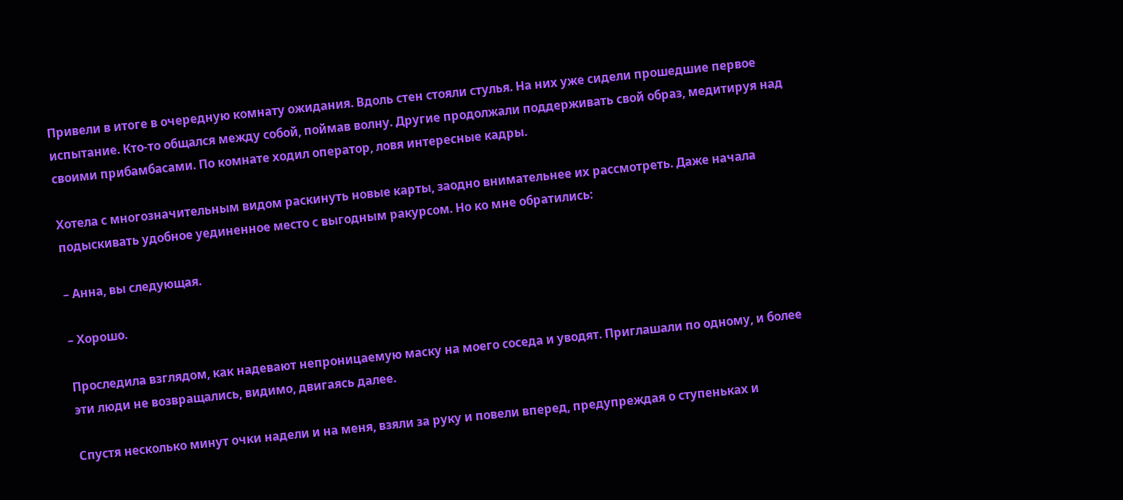Привели в итоге в очередную комнату ожидания. Вдоль стен стояли стулья. На них уже сидели прошедшие первое испытание. Кто-то общался между собой, поймав волну. Другие продолжали поддерживать свой образ, медитируя над своими прибамбасами. По комнате ходил оператор, ловя интересные кадры.

Хотела с многозначительным видом раскинуть новые карты, заодно внимательнее их рассмотреть. Даже начала подыскивать удобное уединенное место с выгодным ракурсом. Но ко мне обратились:

– Анна, вы следующая.

– Хорошо.

Проследила взглядом, как надевают непроницаемую маску на моего соседа и уводят. Приглашали по одному, и более эти люди не возвращались, видимо, двигаясь далее.

Спустя несколько минут очки надели и на меня, взяли за руку и повели вперед, предупреждая о ступеньках и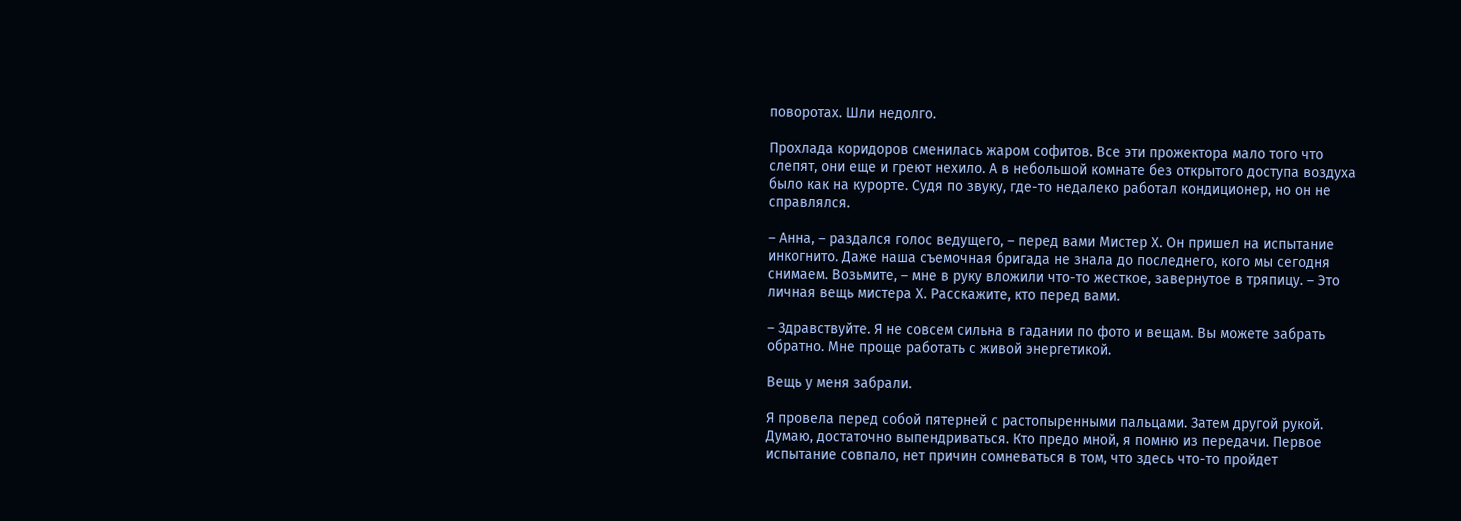поворотах. Шли недолго.

Прохлада коридоров сменилась жаром софитов. Все эти прожектора мало того что слепят, они еще и греют нехило. А в небольшой комнате без открытого доступа воздуха было как на курорте. Судя по звуку, где-то недалеко работал кондиционер, но он не справлялся.

– Анна, – раздался голос ведущего, – перед вами Мистер Х. Он пришел на испытание инкогнито. Даже наша съемочная бригада не знала до последнего, кого мы сегодня снимаем. Возьмите, – мне в руку вложили что-то жесткое, завернутое в тряпицу. – Это личная вещь мистера Х. Расскажите, кто перед вами.

– Здравствуйте. Я не совсем сильна в гадании по фото и вещам. Вы можете забрать обратно. Мне проще работать с живой энергетикой.

Вещь у меня забрали.

Я провела перед собой пятерней с растопыренными пальцами. Затем другой рукой. Думаю, достаточно выпендриваться. Кто предо мной, я помню из передачи. Первое испытание совпало, нет причин сомневаться в том, что здесь что-то пройдет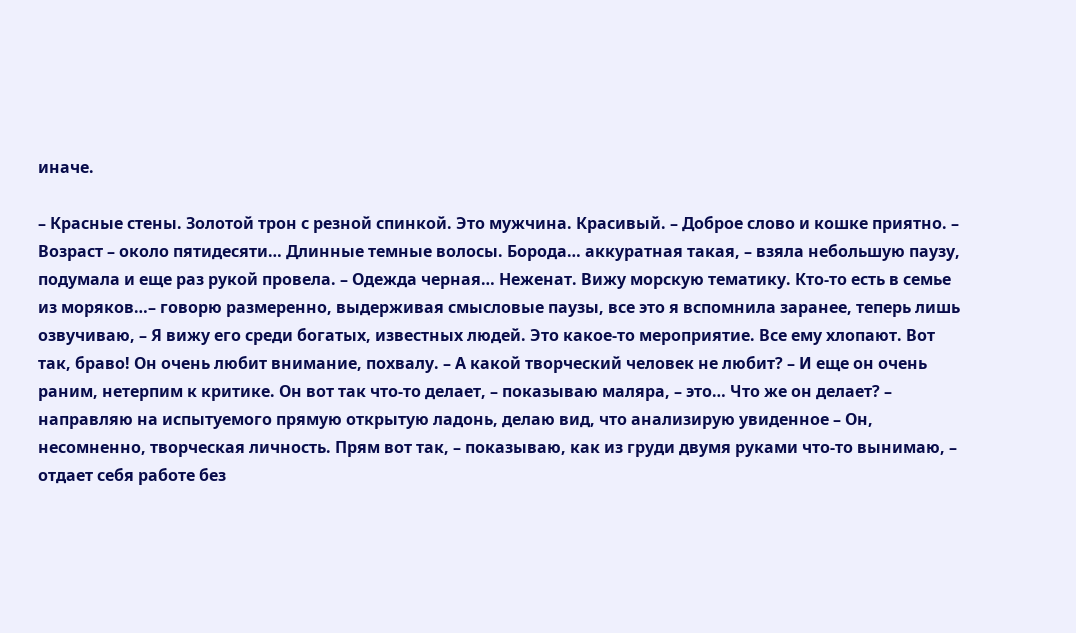иначе.

– Красные стены. Золотой трон с резной спинкой. Это мужчина. Красивый. – Доброе слово и кошке приятно. – Возраст – около пятидесяти… Длинные темные волосы. Борода… аккуратная такая, – взяла небольшую паузу, подумала и еще раз рукой провела. – Одежда черная… Неженат. Вижу морскую тематику. Кто-то есть в семье из моряков…– говорю размеренно, выдерживая смысловые паузы, все это я вспомнила заранее, теперь лишь озвучиваю, – Я вижу его среди богатых, известных людей. Это какое-то мероприятие. Все ему хлопают. Вот так, браво! Он очень любит внимание, похвалу. – А какой творческий человек не любит? – И еще он очень раним, нетерпим к критике. Он вот так что-то делает, – показываю маляра, – это… Что же он делает? – направляю на испытуемого прямую открытую ладонь, делаю вид, что анализирую увиденное – Он, несомненно, творческая личность. Прям вот так, – показываю, как из груди двумя руками что-то вынимаю, – отдает себя работе без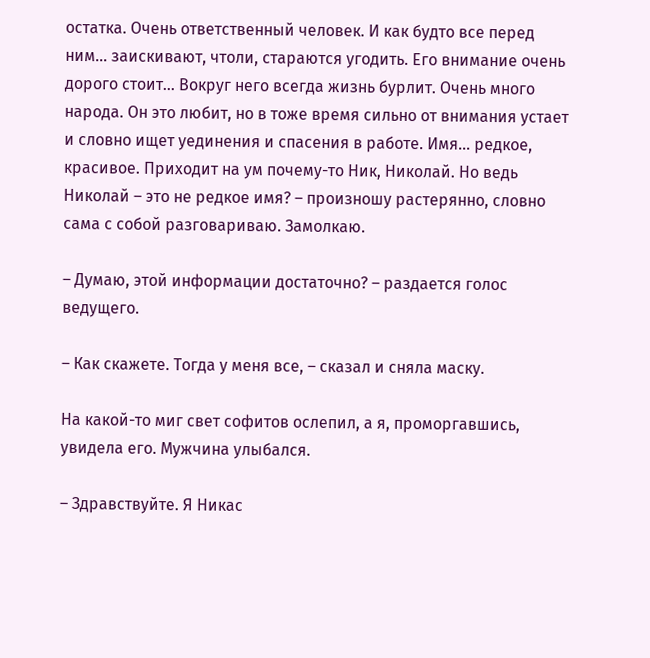остатка. Очень ответственный человек. И как будто все перед ним… заискивают, чтоли, стараются угодить. Его внимание очень дорого стоит… Вокруг него всегда жизнь бурлит. Очень много народа. Он это любит, но в тоже время сильно от внимания устает и словно ищет уединения и спасения в работе. Имя… редкое, красивое. Приходит на ум почему-то Ник, Николай. Но ведь Николай – это не редкое имя? – произношу растерянно, словно сама с собой разговариваю. Замолкаю.

– Думаю, этой информации достаточно? – раздается голос ведущего.

– Как скажете. Тогда у меня все, – сказал и сняла маску.

На какой-то миг свет софитов ослепил, а я, проморгавшись, увидела его. Мужчина улыбался.

– Здравствуйте. Я Никас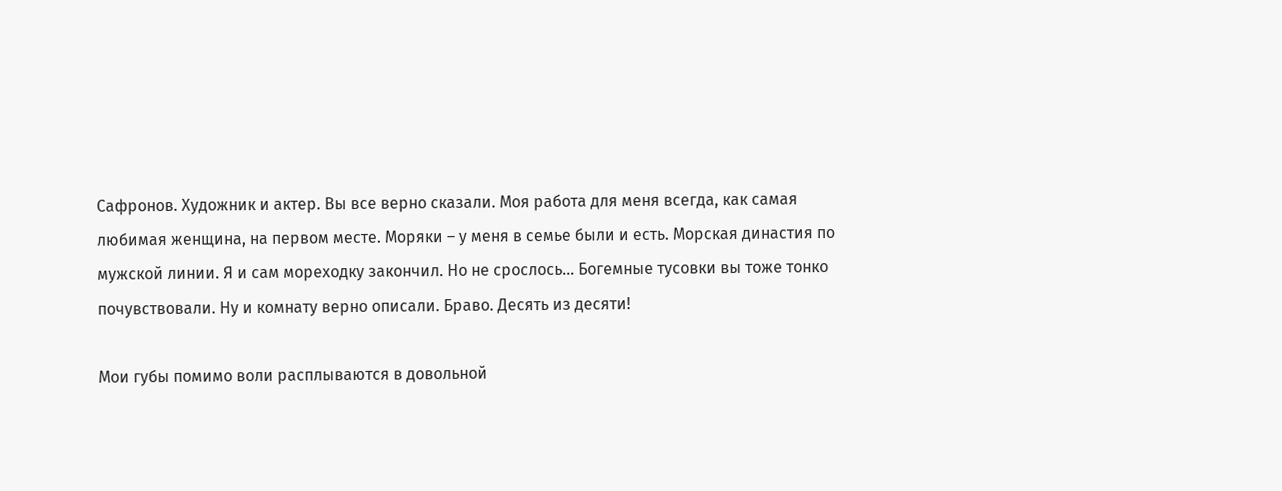Сафронов. Художник и актер. Вы все верно сказали. Моя работа для меня всегда, как самая любимая женщина, на первом месте. Моряки – у меня в семье были и есть. Морская династия по мужской линии. Я и сам мореходку закончил. Но не срослось… Богемные тусовки вы тоже тонко почувствовали. Ну и комнату верно описали. Браво. Десять из десяти!

Мои губы помимо воли расплываются в довольной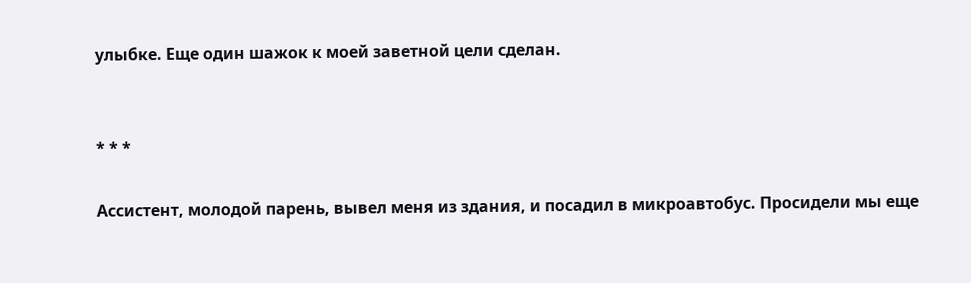улыбке. Еще один шажок к моей заветной цели сделан.


* * *

Ассистент, молодой парень, вывел меня из здания, и посадил в микроавтобус. Просидели мы еще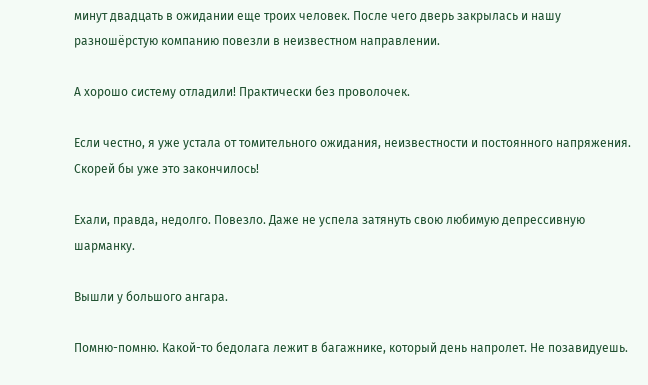минут двадцать в ожидании еще троих человек. После чего дверь закрылась и нашу разношёрстую компанию повезли в неизвестном направлении.

А хорошо систему отладили! Практически без проволочек.

Если честно, я уже устала от томительного ожидания, неизвестности и постоянного напряжения. Скорей бы уже это закончилось!

Ехали, правда, недолго. Повезло. Даже не успела затянуть свою любимую депрессивную шарманку.

Вышли у большого ангара.

Помню-помню. Какой-то бедолага лежит в багажнике, который день напролет. Не позавидуешь.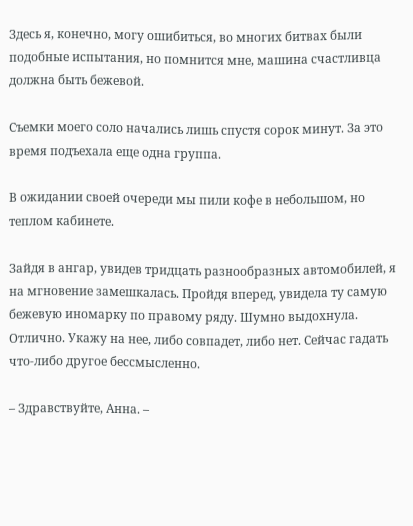Здесь я, конечно, могу ошибиться, во многих битвах были подобные испытания, но помнится мне, машина счастливца должна быть бежевой.

Съемки моего соло начались лишь спустя сорок минут. За это время подъехала еще одна группа.

В ожидании своей очереди мы пили кофе в небольшом, но теплом кабинете.

Зайдя в ангар, увидев тридцать разнообразных автомобилей, я на мгновение замешкалась. Пройдя вперед, увидела ту самую бежевую иномарку по правому ряду. Шумно выдохнула. Отлично. Укажу на нее, либо совпадет, либо нет. Сейчас гадать что-либо другое бессмысленно.

– Здравствуйте, Анна. –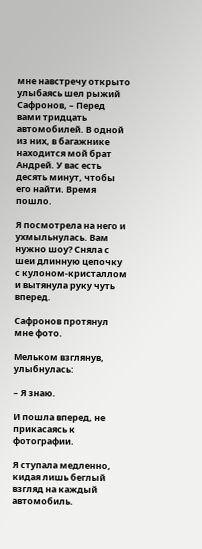мне навстречу открыто улыбаясь шел рыжий Сафронов, – Перед вами тридцать автомобилей. В одной из них, в багажнике находится мой брат Андрей. У вас есть десять минут, чтобы его найти. Время пошло.

Я посмотрела на него и ухмыльнулась. Вам нужно шоу? Сняла с шеи длинную цепочку с кулоном-кристаллом и вытянула руку чуть вперед.

Сафронов протянул мне фото.

Мельком взглянув, улыбнулась:

– Я знаю.

И пошла вперед, не прикасаясь к фотографии.

Я ступала медленно, кидая лишь беглый взгляд на каждый автомобиль.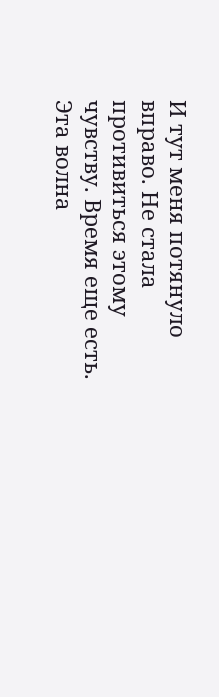И тут меня потянуло вправо. Не стала противиться этому чувству. Время еще есть. Эта волна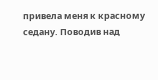привела меня к красному седану. Поводив над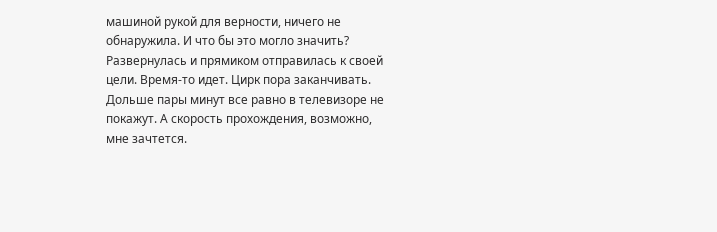машиной рукой для верности, ничего не обнаружила. И что бы это могло значить? Развернулась и прямиком отправилась к своей цели. Время-то идет. Цирк пора заканчивать. Дольше пары минут все равно в телевизоре не покажут. А скорость прохождения, возможно, мне зачтется.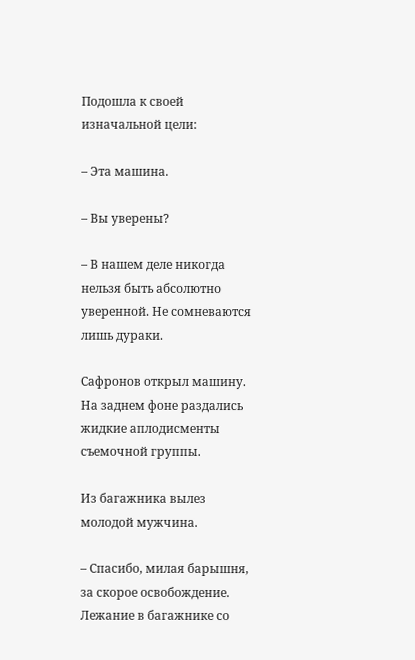Подошла к своей изначальной цели:

– Эта машина.

– Вы уверены?

– В нашем деле никогда нельзя быть абсолютно уверенной. Не сомневаются лишь дураки.

Сафронов открыл машину. На заднем фоне раздались жидкие аплодисменты съемочной группы.

Из багажника вылез молодой мужчина.

– Спасибо, милая барышня, за скорое освобождение. Лежание в багажнике со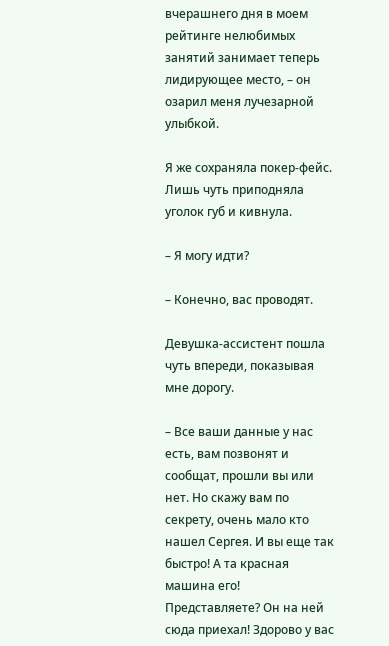вчерашнего дня в моем рейтинге нелюбимых занятий занимает теперь лидирующее место, – он озарил меня лучезарной улыбкой.

Я же сохраняла покер-фейс. Лишь чуть приподняла уголок губ и кивнула.

– Я могу идти?

– Конечно, вас проводят.

Девушка-ассистент пошла чуть впереди, показывая мне дорогу.

– Все ваши данные у нас есть, вам позвонят и сообщат, прошли вы или нет. Но скажу вам по секрету, очень мало кто нашел Сергея. И вы еще так быстро! А та красная машина его! Представляете? Он на ней сюда приехал! Здорово у вас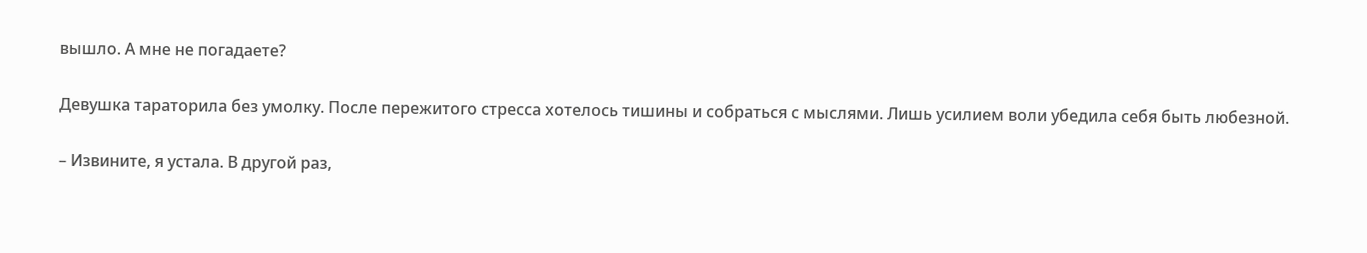вышло. А мне не погадаете?

Девушка тараторила без умолку. После пережитого стресса хотелось тишины и собраться с мыслями. Лишь усилием воли убедила себя быть любезной.

– Извините, я устала. В другой раз,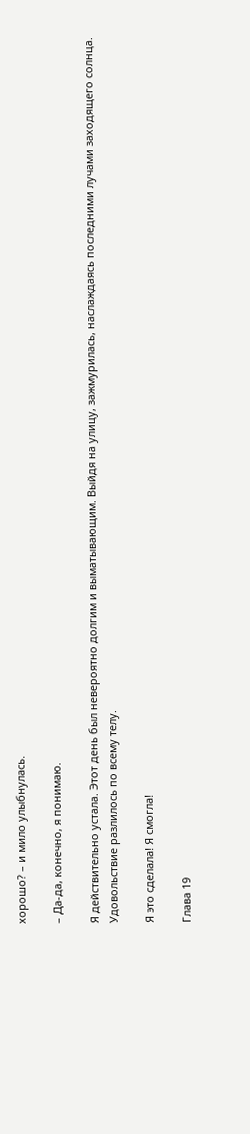хорошо? – и мило улыбнулась.

– Да-да, конечно, я понимаю.

Я действительно устала. Этот день был невероятно долгим и выматывающим. Выйдя на улицу, зажмурилась, наслаждаясь последними лучами заходящего солнца. Удовольствие разлилось по всему телу.

Я это сделала! Я смогла!

Глава 19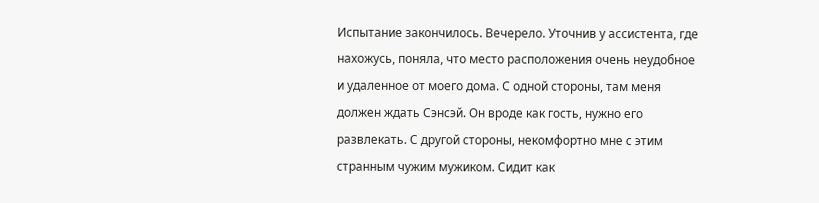Испытание закончилось. Вечерело. Уточнив у ассистента, где нахожусь, поняла, что место расположения очень неудобное и удаленное от моего дома. С одной стороны, там меня должен ждать Сэнсэй. Он вроде как гость, нужно его развлекать. С другой стороны, некомфортно мне с этим странным чужим мужиком. Сидит как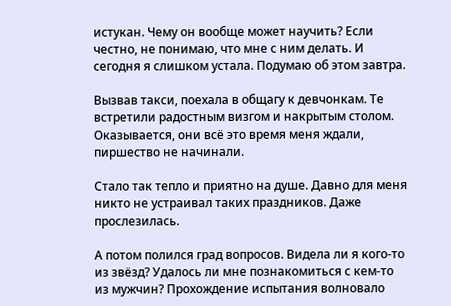истукан. Чему он вообще может научить? Если честно, не понимаю, что мне с ним делать. И сегодня я слишком устала. Подумаю об этом завтра.

Вызвав такси, поехала в общагу к девчонкам. Те встретили радостным визгом и накрытым столом. Оказывается, они всё это время меня ждали, пиршество не начинали.

Стало так тепло и приятно на душе. Давно для меня никто не устраивал таких праздников. Даже прослезилась.

А потом полился град вопросов. Видела ли я кого-то из звёзд? Удалось ли мне познакомиться с кем-то из мужчин? Прохождение испытания волновало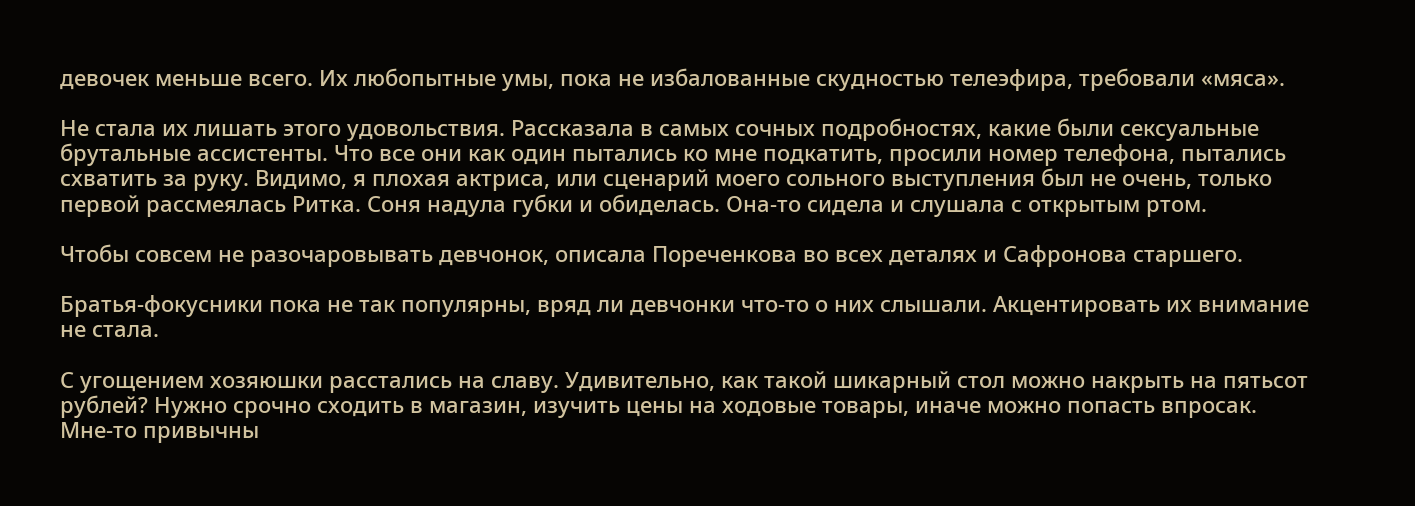девочек меньше всего. Их любопытные умы, пока не избалованные скудностью телеэфира, требовали «мяса».

Не стала их лишать этого удовольствия. Рассказала в самых сочных подробностях, какие были сексуальные брутальные ассистенты. Что все они как один пытались ко мне подкатить, просили номер телефона, пытались схватить за руку. Видимо, я плохая актриса, или сценарий моего сольного выступления был не очень, только первой рассмеялась Ритка. Соня надула губки и обиделась. Она-то сидела и слушала с открытым ртом.

Чтобы совсем не разочаровывать девчонок, описала Пореченкова во всех деталях и Сафронова старшего.

Братья-фокусники пока не так популярны, вряд ли девчонки что-то о них слышали. Акцентировать их внимание не стала.

С угощением хозяюшки расстались на славу. Удивительно, как такой шикарный стол можно накрыть на пятьсот рублей? Нужно срочно сходить в магазин, изучить цены на ходовые товары, иначе можно попасть впросак. Мне-то привычны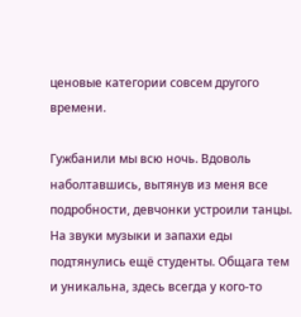ценовые категории совсем другого времени.

Гужбанили мы всю ночь. Вдоволь наболтавшись, вытянув из меня все подробности, девчонки устроили танцы. На звуки музыки и запахи еды подтянулись ещё студенты. Общага тем и уникальна, здесь всегда у кого-то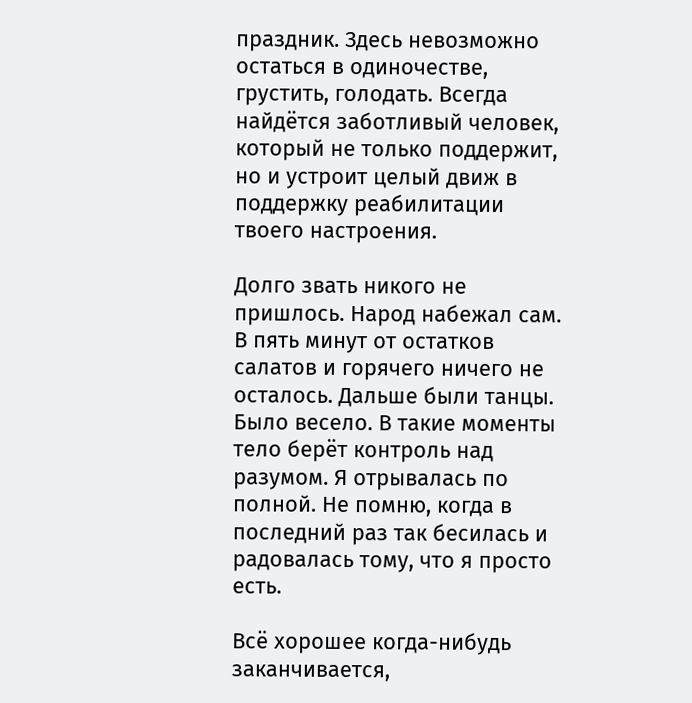праздник. Здесь невозможно остаться в одиночестве, грустить, голодать. Всегда найдётся заботливый человек, который не только поддержит, но и устроит целый движ в поддержку реабилитации твоего настроения.

Долго звать никого не пришлось. Народ набежал сам. В пять минут от остатков салатов и горячего ничего не осталось. Дальше были танцы. Было весело. В такие моменты тело берёт контроль над разумом. Я отрывалась по полной. Не помню, когда в последний раз так бесилась и радовалась тому, что я просто есть.

Всё хорошее когда-нибудь заканчивается,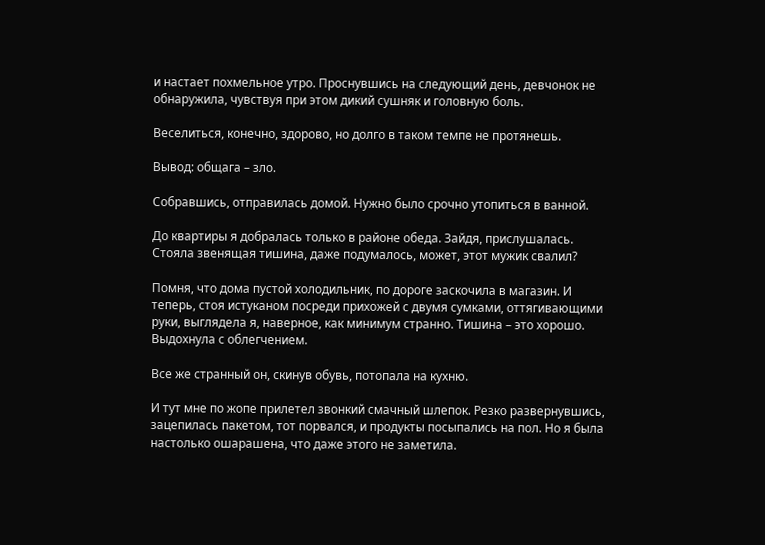и настает похмельное утро. Проснувшись на следующий день, девчонок не обнаружила, чувствуя при этом дикий сушняк и головную боль.

Веселиться, конечно, здорово, но долго в таком темпе не протянешь.

Вывод: общага – зло.

Собравшись, отправилась домой. Нужно было срочно утопиться в ванной.

До квартиры я добралась только в районе обеда. Зайдя, прислушалась. Стояла звенящая тишина, даже подумалось, может, этот мужик свалил?

Помня, что дома пустой холодильник, по дороге заскочила в магазин. И теперь, стоя истуканом посреди прихожей с двумя сумками, оттягивающими руки, выглядела я, наверное, как минимум странно. Тишина – это хорошо. Выдохнула с облегчением.

Все же странный он, скинув обувь, потопала на кухню.

И тут мне по жопе прилетел звонкий смачный шлепок. Резко развернувшись, зацепилась пакетом, тот порвался, и продукты посыпались на пол. Но я была настолько ошарашена, что даже этого не заметила.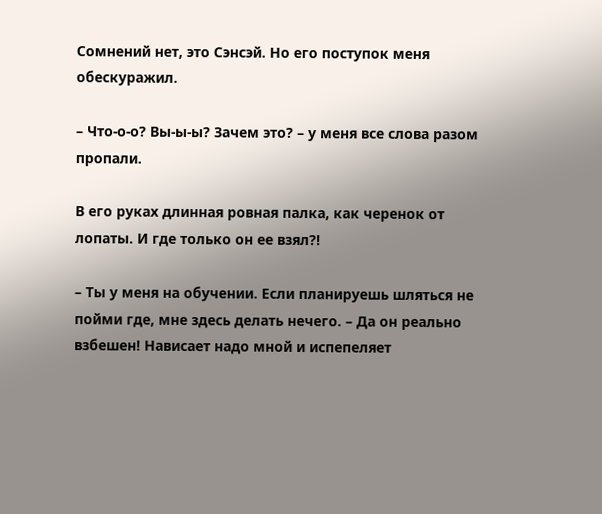Сомнений нет, это Сэнсэй. Но его поступок меня обескуражил.

– Что-о-о? Вы-ы-ы? Зачем это? – у меня все слова разом пропали.

В его руках длинная ровная палка, как черенок от лопаты. И где только он ее взял?!

– Ты у меня на обучении. Если планируешь шляться не пойми где, мне здесь делать нечего. – Да он реально взбешен! Нависает надо мной и испепеляет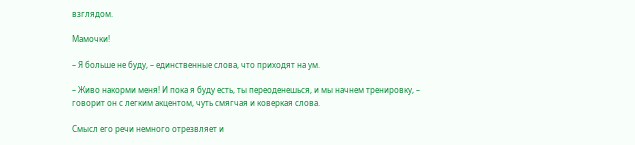взглядом.

Мамочки!

– Я больше не буду, – единственные слова, что приходят на ум.

– Живо накорми меня! И пока я буду есть, ты переоденешься, и мы начнем тренировку, – говорит он с легким акцентом, чуть смягчая и коверкая слова.

Смысл его речи немного отрезвляет и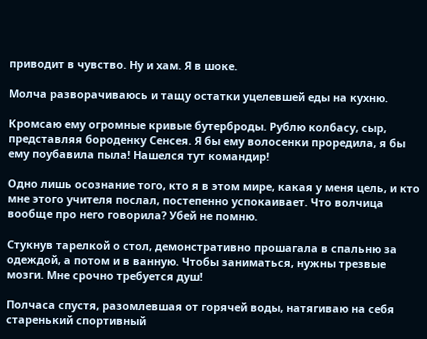приводит в чувство. Ну и хам. Я в шоке.

Молча разворачиваюсь и тащу остатки уцелевшей еды на кухню.

Кромсаю ему огромные кривые бутерброды. Рублю колбасу, сыр, представляя бороденку Сенсея. Я бы ему волосенки проредила, я бы ему поубавила пыла! Нашелся тут командир!

Одно лишь осознание того, кто я в этом мире, какая у меня цель, и кто мне этого учителя послал, постепенно успокаивает. Что волчица вообще про него говорила? Убей не помню.

Стукнув тарелкой о стол, демонстративно прошагала в спальню за одеждой, а потом и в ванную. Чтобы заниматься, нужны трезвые мозги. Мне срочно требуется душ!

Полчаса спустя, разомлевшая от горячей воды, натягиваю на себя старенький спортивный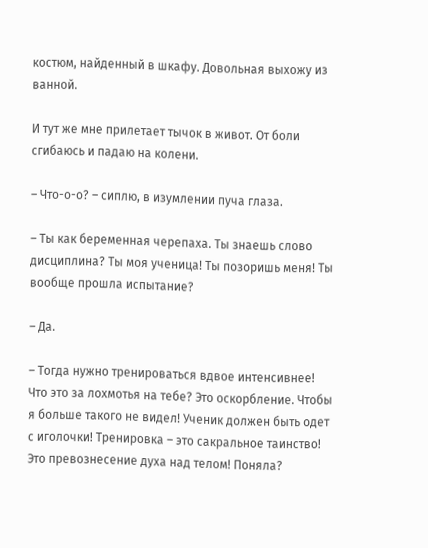костюм, найденный в шкафу. Довольная выхожу из ванной.

И тут же мне прилетает тычок в живот. От боли сгибаюсь и падаю на колени.

– Что-о-о? – сиплю, в изумлении пуча глаза.

– Ты как беременная черепаха. Ты знаешь слово дисциплина? Ты моя ученица! Ты позоришь меня! Ты вообще прошла испытание?

– Да.

– Тогда нужно тренироваться вдвое интенсивнее! Что это за лохмотья на тебе? Это оскорбление. Чтобы я больше такого не видел! Ученик должен быть одет с иголочки! Тренировка – это сакральное таинство! Это превознесение духа над телом! Поняла?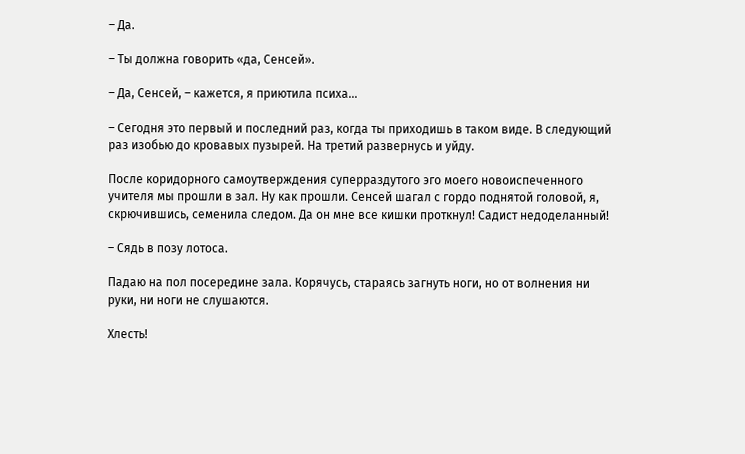– Да.

– Ты должна говорить «да, Сенсей».

– Да, Сенсей, – кажется, я приютила психа…

– Сегодня это первый и последний раз, когда ты приходишь в таком виде. В следующий раз изобью до кровавых пузырей. На третий развернусь и уйду.

После коридорного самоутверждения суперраздутого эго моего новоиспеченного учителя мы прошли в зал. Ну как прошли. Сенсей шагал с гордо поднятой головой, я, скрючившись, семенила следом. Да он мне все кишки проткнул! Садист недоделанный!

– Сядь в позу лотоса.

Падаю на пол посередине зала. Корячусь, стараясь загнуть ноги, но от волнения ни руки, ни ноги не слушаются.

Хлесть!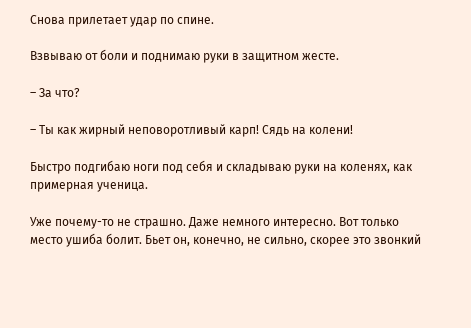Снова прилетает удар по спине.

Взвываю от боли и поднимаю руки в защитном жесте.

– За что?

– Ты как жирный неповоротливый карп! Сядь на колени!

Быстро подгибаю ноги под себя и складываю руки на коленях, как примерная ученица.

Уже почему-то не страшно. Даже немного интересно. Вот только место ушиба болит. Бьет он, конечно, не сильно, скорее это звонкий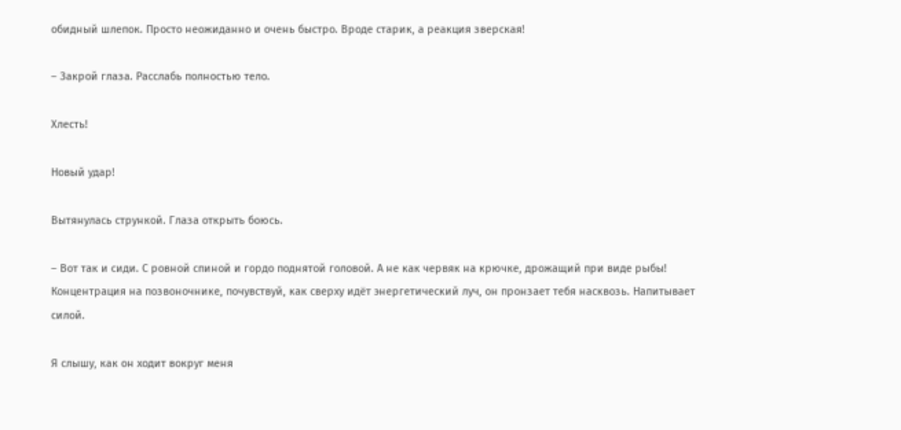обидный шлепок. Просто неожиданно и очень быстро. Вроде старик, а реакция зверская!

– Закрой глаза. Расслабь полностью тело.

Хлесть!

Новый удар!

Вытянулась стрункой. Глаза открыть боюсь.

– Вот так и сиди. С ровной спиной и гордо поднятой головой. А не как червяк на крючке, дрожащий при виде рыбы! Концентрация на позвоночнике, почувствуй, как сверху идёт энергетический луч, он пронзает тебя насквозь. Напитывает силой.

Я слышу, как он ходит вокруг меня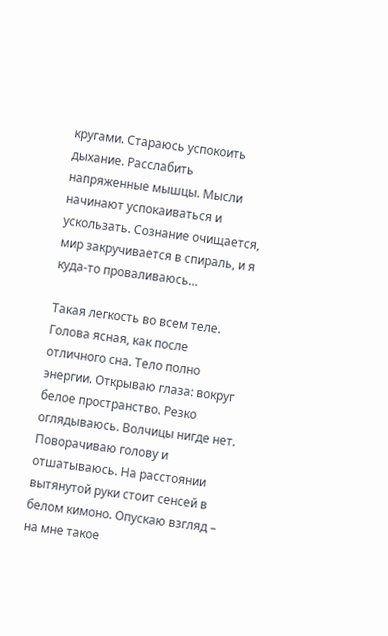кругами. Стараюсь успокоить дыхание. Расслабить напряженные мышцы. Мысли начинают успокаиваться и ускользать. Сознание очищается, мир закручивается в спираль, и я куда-то проваливаюсь…

Такая легкость во всем теле. Голова ясная, как после отличного сна. Тело полно энергии. Открываю глаза: вокруг белое пространство. Резко оглядываюсь. Волчицы нигде нет. Поворачиваю голову и отшатываюсь. На расстоянии вытянутой руки стоит сенсей в белом кимоно. Опускаю взгляд – на мне такое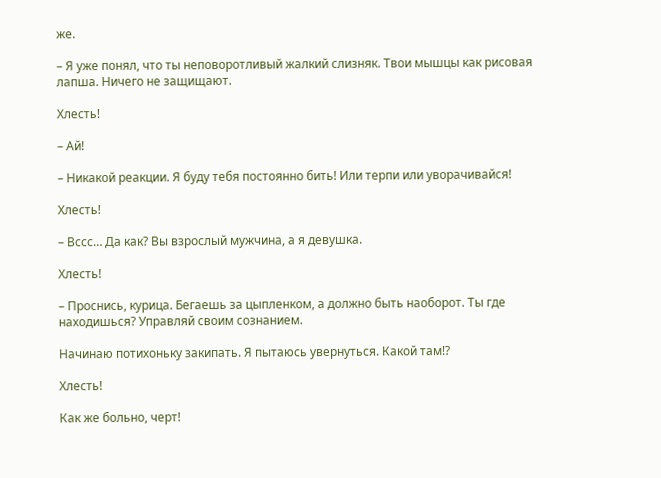же.

– Я уже понял, что ты неповоротливый жалкий слизняк. Твои мышцы как рисовая лапша. Ничего не защищают.

Хлесть!

– Ай!

– Никакой реакции. Я буду тебя постоянно бить! Или терпи или уворачивайся!

Хлесть!

– Вссс… Да как? Вы взрослый мужчина, а я девушка.

Хлесть!

– Проснись, курица. Бегаешь за цыпленком, а должно быть наоборот. Ты где находишься? Управляй своим сознанием.

Начинаю потихоньку закипать. Я пытаюсь увернуться. Какой там!?

Хлесть!

Как же больно, черт!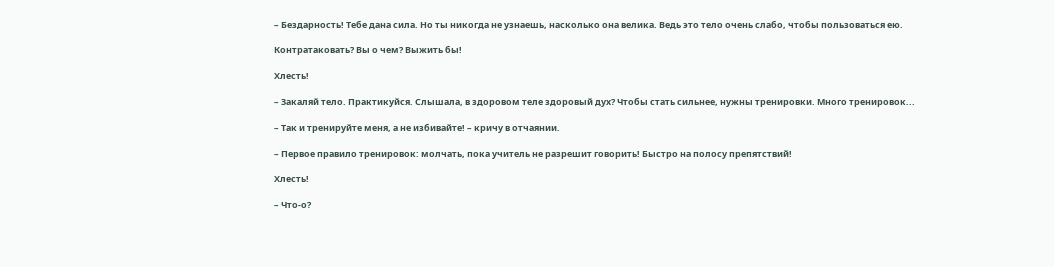– Бездарность! Тебе дана сила. Но ты никогда не узнаешь, насколько она велика. Ведь это тело очень слабо, чтобы пользоваться ею.

Контратаковать? Вы о чем? Выжить бы!

Хлесть!

– Закаляй тело. Практикуйся. Слышала, в здоровом теле здоровый дух? Чтобы стать сильнее, нужны тренировки. Много тренировок...

– Так и тренируйте меня, а не избивайте! – кричу в отчаянии.

– Первое правило тренировок: молчать, пока учитель не разрешит говорить! Быстро на полосу препятствий!

Хлесть!

– Что-о?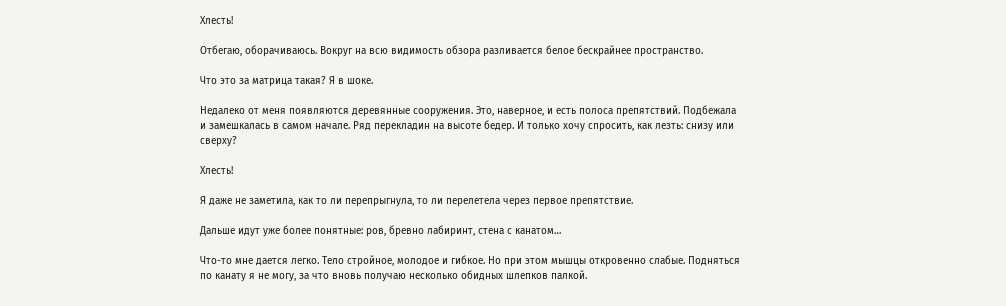Хлесть!

Отбегаю, оборачиваюсь. Вокруг на всю видимость обзора разливается белое бескрайнее пространство.

Что это за матрица такая? Я в шоке.

Недалеко от меня появляются деревянные сооружения. Это, наверное, и есть полоса препятствий. Подбежала и замешкалась в самом начале. Ряд перекладин на высоте бедер. И только хочу спросить, как лезть: снизу или сверху?

Хлесть!

Я даже не заметила, как то ли перепрыгнула, то ли перелетела через первое препятствие.

Дальше идут уже более понятные: ров, бревно лабиринт, стена с канатом…

Что-то мне дается легко. Тело стройное, молодое и гибкое. Но при этом мышцы откровенно слабые. Подняться по канату я не могу, за что вновь получаю несколько обидных шлепков палкой.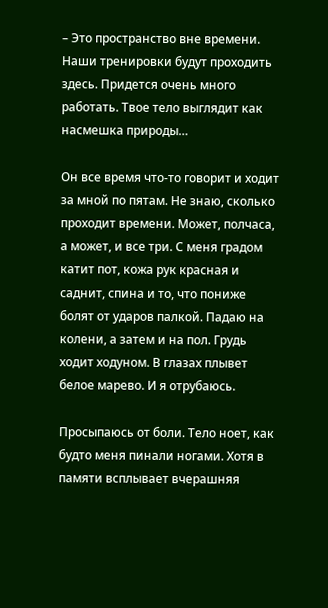– Это пространство вне времени. Наши тренировки будут проходить здесь. Придется очень много работать. Твое тело выглядит как насмешка природы…

Он все время что-то говорит и ходит за мной по пятам. Не знаю, сколько проходит времени. Может, полчаса, а может, и все три. С меня градом катит пот, кожа рук красная и саднит, спина и то, что пониже болят от ударов палкой. Падаю на колени, а затем и на пол. Грудь ходит ходуном. В глазах плывет белое марево. И я отрубаюсь.

Просыпаюсь от боли. Тело ноет, как будто меня пинали ногами. Хотя в памяти всплывает вчерашняя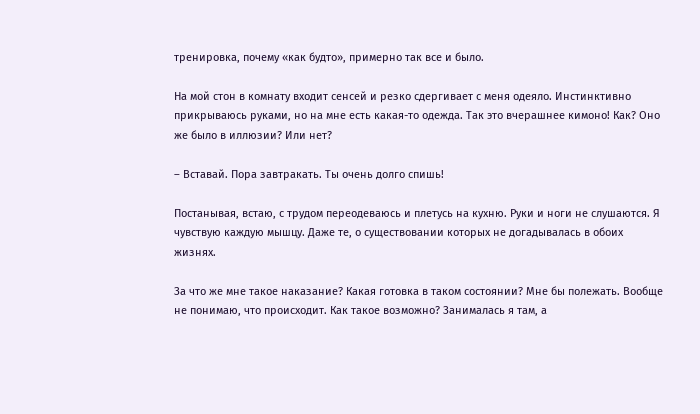тренировка, почему «как будто», примерно так все и было.

На мой стон в комнату входит сенсей и резко сдергивает с меня одеяло. Инстинктивно прикрываюсь руками, но на мне есть какая-то одежда. Так это вчерашнее кимоно! Как? Оно же было в иллюзии? Или нет?

– Вставай. Пора завтракать. Ты очень долго спишь!

Постанывая, встаю, с трудом переодеваюсь и плетусь на кухню. Руки и ноги не слушаются. Я чувствую каждую мышцу. Даже те, о существовании которых не догадывалась в обоих жизнях.

За что же мне такое наказание? Какая готовка в таком состоянии? Мне бы полежать. Вообще не понимаю, что происходит. Как такое возможно? Занималась я там, а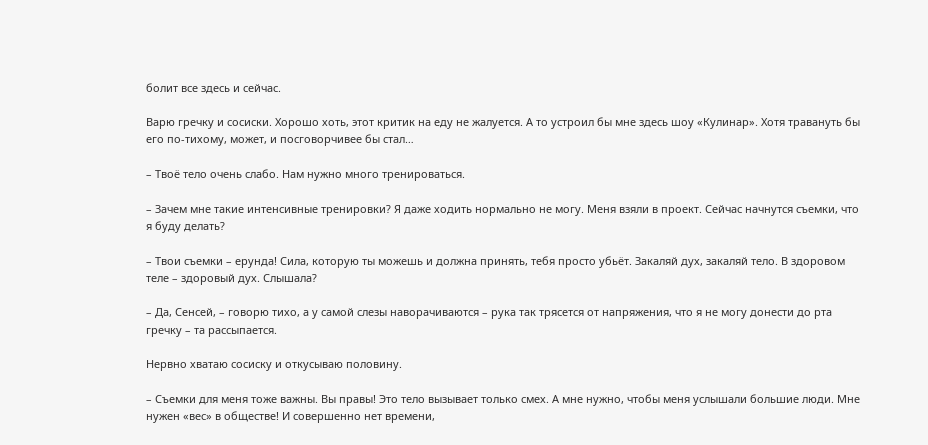болит все здесь и сейчас.

Варю гречку и сосиски. Хорошо хоть, этот критик на еду не жалуется. А то устроил бы мне здесь шоу «Кулинар». Хотя травануть бы его по-тихому, может, и посговорчивее бы стал…

– Твоё тело очень слабо. Нам нужно много тренироваться.

– Зачем мне такие интенсивные тренировки? Я даже ходить нормально не могу. Меня взяли в проект. Сейчас начнутся съемки, что я буду делать?

– Твои съемки – ерунда! Сила, которую ты можешь и должна принять, тебя просто убьёт. Закаляй дух, закаляй тело. В здоровом теле – здоровый дух. Слышала?

– Да, Сенсей, – говорю тихо, а у самой слезы наворачиваются – рука так трясется от напряжения, что я не могу донести до рта гречку – та рассыпается.

Нервно хватаю сосиску и откусываю половину.

– Съемки для меня тоже важны. Вы правы! Это тело вызывает только смех. А мне нужно, чтобы меня услышали большие люди. Мне нужен «вес» в обществе! И совершенно нет времени,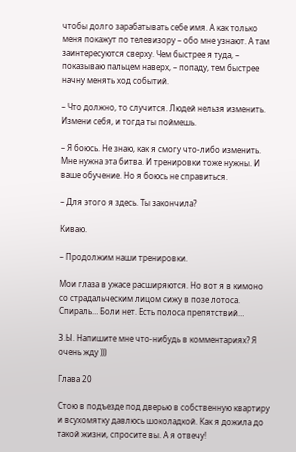чтобы долго зарабатывать себе имя. А как только меня покажут по телевизору – обо мне узнают. А там заинтересуются сверху. Чем быстрее я туда, – показываю пальцем наверх, – попаду, тем быстрее начну менять ход событий.

– Что должно, то случится. Людей нельзя изменить. Измени себя, и тогда ты поймешь.

– Я боюсь. Не знаю, как я смогу что-либо изменить. Мне нужна эта битва. И тренировки тоже нужны. И ваше обучение. Но я боюсь не справиться.

– Для этого я здесь. Ты закончила?

Киваю.

– Продолжим наши тренировки.

Мои глаза в ужасе расширяются. Но вот я в кимоно со страдальческим лицом сижу в позе лотоса. Спираль… Боли нет. Есть полоса препятствий…

З.Ы. Напишите мне что-нибудь в комментариях? Я очень жду )))

Глава 20

Стою в подъезде под дверью в собственную квартиру и всухомятку давлюсь шоколадкой. Как я дожила до такой жизни, спросите вы. А я отвечу!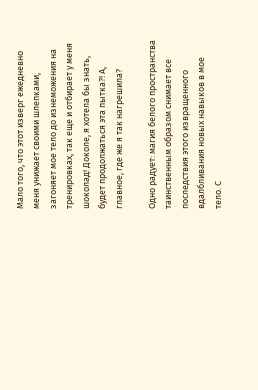Мало того, что этот изверг ежедневно меня унижает своими шлепками, загоняет мое тело до изнеможения на тренировках, так еще и отбирает у меня шоколад! Доколе, я хотела бы знать, будет продолжаться эта пытка?! А, главное, где же я так нагрешила?

Одно радует: магия белого пространства таинственным образом снимает все последствия этого извращенного вдалбливания новых навыков в мое тело. С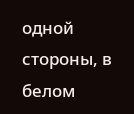одной стороны, в белом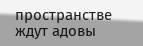пространстве ждут адовы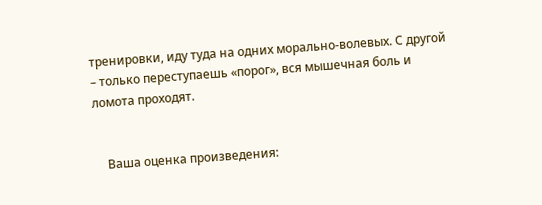тренировки, иду туда на одних морально-волевых. С другой – только переступаешь «порог», вся мышечная боль и ломота проходят.


    Ваша оценка произведения: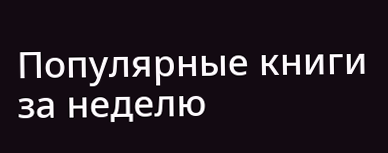Популярные книги за неделю